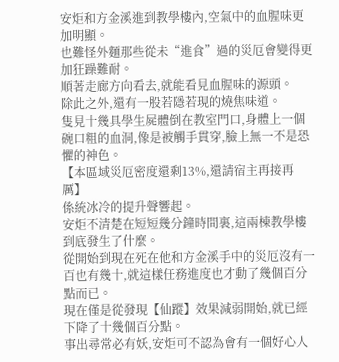安炬和方金溪進到教學樓內,空氣中的血腥味更加明顯。
也難怪外麵那些從未“進食”過的災厄會變得更加狂躁難耐。
順著走廊方向看去,就能看見血腥味的源頭。
除此之外,還有一股若隱若現的燒焦味道。
隻見十幾具學生屍體倒在教室門口,身體上一個碗口粗的血洞,像是被觸手貫穿,臉上無一不是恐懼的神色。
【本區域災厄密度還剩13%,還請宿主再接再厲】
係統冰冷的提升聲響起。
安炬不清楚在短短幾分鐘時間裏,這兩棟教學樓到底發生了什麼。
從開始到現在死在他和方金溪手中的災厄沒有一百也有幾十,就這樣任務進度也才動了幾個百分點而已。
現在僅是從發現【仙蹤】效果減弱開始,就已經下降了十幾個百分點。
事出尋常必有妖,安炬可不認為會有一個好心人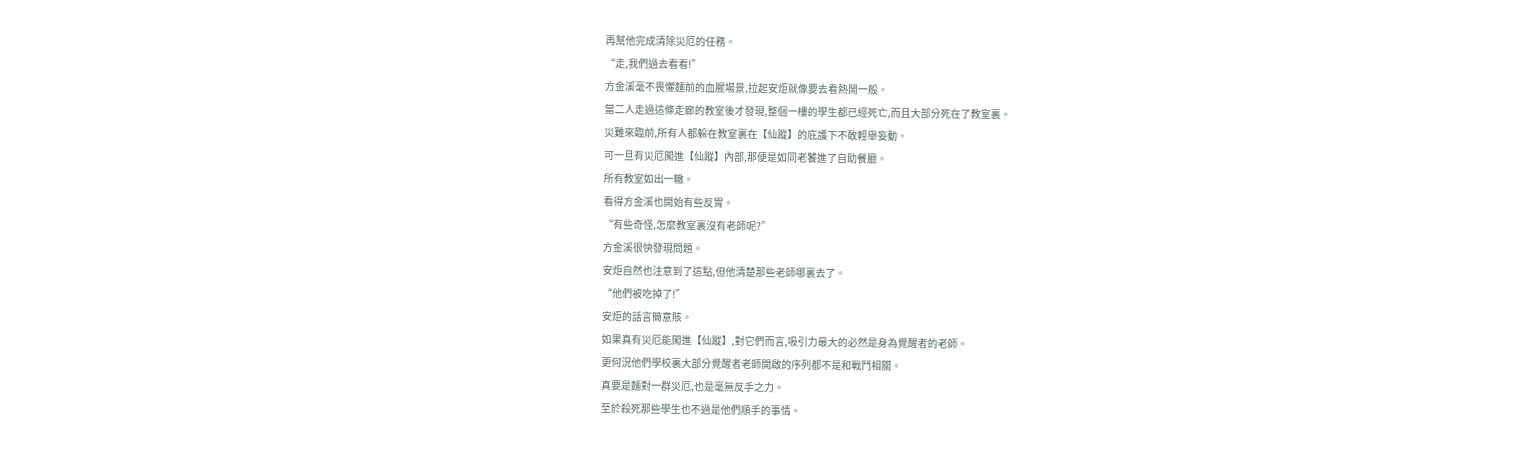再幫他完成清除災厄的任務。
“走,我們過去看看!”
方金溪毫不畏懼麵前的血腥場景,拉起安炬就像要去看熱鬧一般。
當二人走過這條走廊的教室後才發現,整個一樓的學生都已經死亡,而且大部分死在了教室裏。
災難來臨前,所有人都躲在教室裏在【仙蹤】的庇護下不敢輕舉妄動。
可一旦有災厄闖進【仙蹤】內部,那便是如同老饕進了自助餐廳。
所有教室如出一轍。
看得方金溪也開始有些反胃。
“有些奇怪,怎麼教室裏沒有老師呢?”
方金溪很快發現問題。
安炬自然也注意到了這點,但他清楚那些老師哪裏去了。
“他們被吃掉了!”
安炬的話言簡意賅。
如果真有災厄能闖進【仙蹤】,對它們而言,吸引力最大的必然是身為覺醒者的老師。
更何況他們學校裏大部分覺醒者老師開啟的序列都不是和戰鬥相關。
真要是麵對一群災厄,也是毫無反手之力。
至於殺死那些學生也不過是他們順手的事情。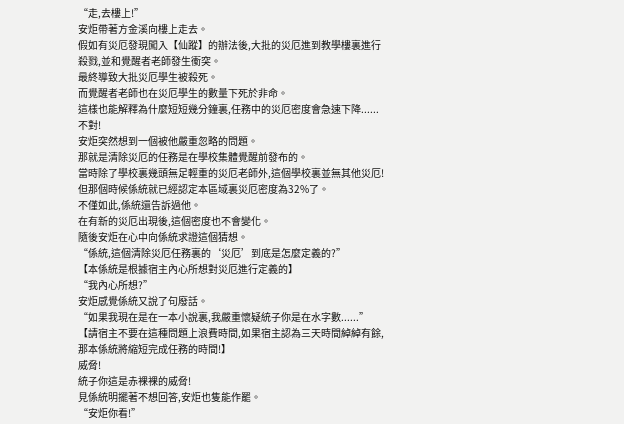“走,去樓上!”
安炬帶著方金溪向樓上走去。
假如有災厄發現闖入【仙蹤】的辦法後,大批的災厄進到教學樓裏進行殺戮,並和覺醒者老師發生衝突。
最終導致大批災厄學生被殺死。
而覺醒者老師也在災厄學生的數量下死於非命。
這樣也能解釋為什麼短短幾分鐘裏,任務中的災厄密度會急速下降......
不對!
安炬突然想到一個被他嚴重忽略的問題。
那就是清除災厄的任務是在學校集體覺醒前發布的。
當時除了學校裏幾頭無足輕重的災厄老師外,這個學校裏並無其他災厄!
但那個時候係統就已經認定本區域裏災厄密度為32%了。
不僅如此,係統還告訴過他。
在有新的災厄出現後,這個密度也不會變化。
隨後安炬在心中向係統求證這個猜想。
“係統,這個清除災厄任務裏的‘災厄’到底是怎麼定義的?”
【本係統是根據宿主內心所想對災厄進行定義的】
“我內心所想?”
安炬感覺係統又說了句廢話。
“如果我現在是在一本小說裏,我嚴重懷疑統子你是在水字數......”
【請宿主不要在這種問題上浪費時間,如果宿主認為三天時間綽綽有餘,那本係統將縮短完成任務的時間!】
威脅!
統子你這是赤裸裸的威脅!
見係統明擺著不想回答,安炬也隻能作罷。
“安炬你看!”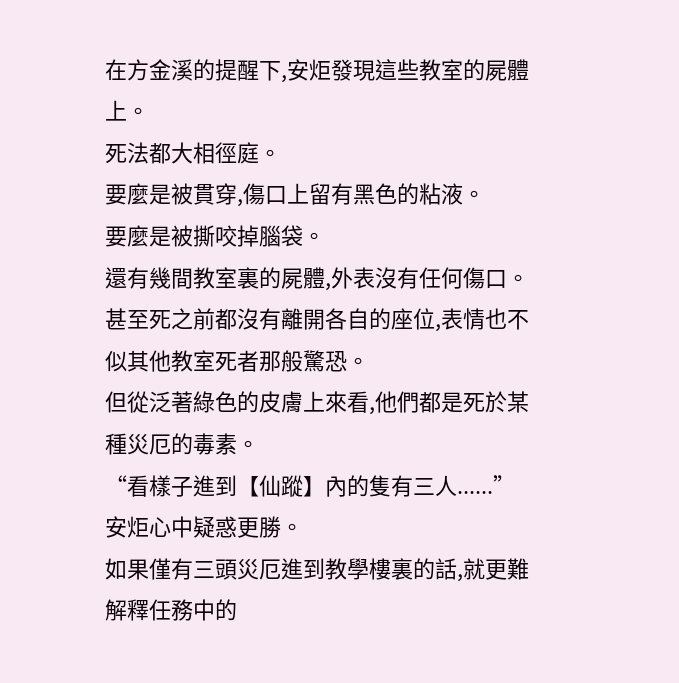在方金溪的提醒下,安炬發現這些教室的屍體上。
死法都大相徑庭。
要麼是被貫穿,傷口上留有黑色的粘液。
要麼是被撕咬掉腦袋。
還有幾間教室裏的屍體,外表沒有任何傷口。
甚至死之前都沒有離開各自的座位,表情也不似其他教室死者那般驚恐。
但從泛著綠色的皮膚上來看,他們都是死於某種災厄的毒素。
“看樣子進到【仙蹤】內的隻有三人......”
安炬心中疑惑更勝。
如果僅有三頭災厄進到教學樓裏的話,就更難解釋任務中的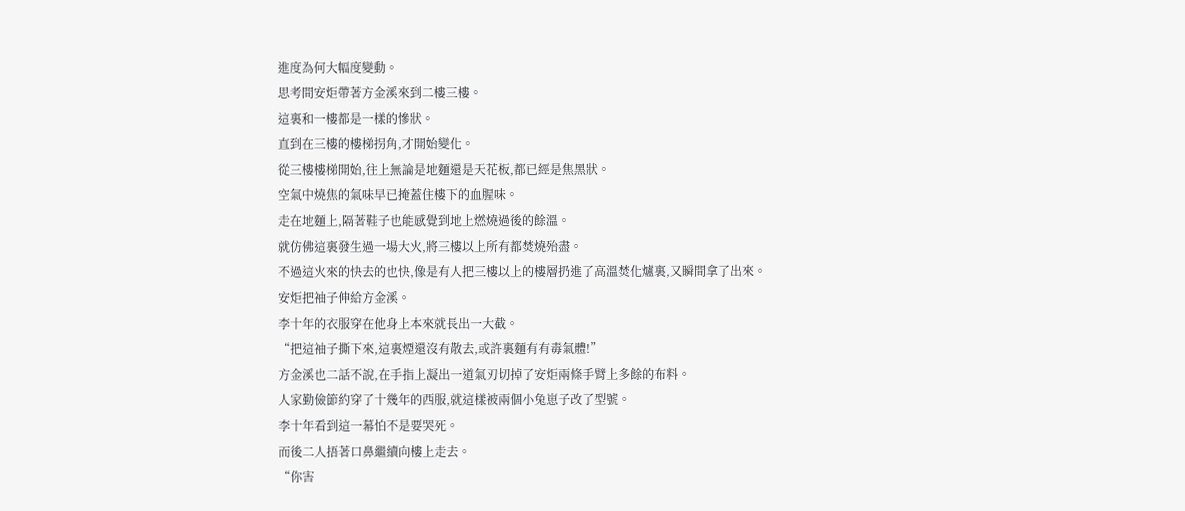進度為何大幅度變動。
思考間安炬帶著方金溪來到二樓三樓。
這裏和一樓都是一樣的慘狀。
直到在三樓的樓梯拐角,才開始變化。
從三樓樓梯開始,往上無論是地麵還是天花板,都已經是焦黑狀。
空氣中燒焦的氣味早已掩蓋住樓下的血腥味。
走在地麵上,隔著鞋子也能感覺到地上燃燒過後的餘溫。
就仿佛這裏發生過一場大火,將三樓以上所有都焚燒殆盡。
不過這火來的快去的也快,像是有人把三樓以上的樓層扔進了高溫焚化爐裏,又瞬間拿了出來。
安炬把袖子伸給方金溪。
李十年的衣服穿在他身上本來就長出一大截。
“把這袖子撕下來,這裏煙還沒有散去,或許裏麵有有毒氣體!”
方金溪也二話不說,在手指上凝出一道氣刃切掉了安炬兩條手臂上多餘的布料。
人家勤儉節約穿了十幾年的西服,就這樣被兩個小兔崽子改了型號。
李十年看到這一幕怕不是要哭死。
而後二人捂著口鼻繼續向樓上走去。
“你害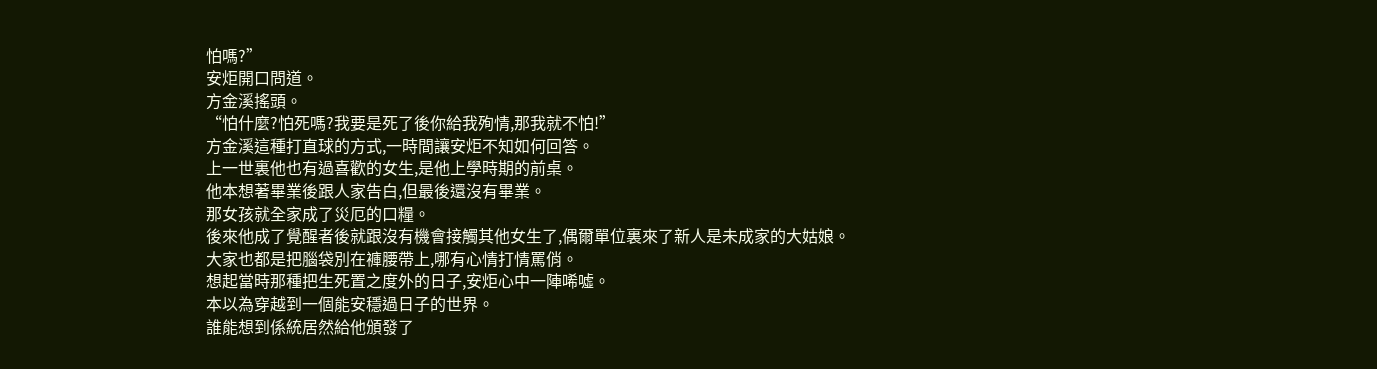怕嗎?”
安炬開口問道。
方金溪搖頭。
“怕什麼?怕死嗎?我要是死了後你給我殉情,那我就不怕!”
方金溪這種打直球的方式,一時間讓安炬不知如何回答。
上一世裏他也有過喜歡的女生,是他上學時期的前桌。
他本想著畢業後跟人家告白,但最後還沒有畢業。
那女孩就全家成了災厄的口糧。
後來他成了覺醒者後就跟沒有機會接觸其他女生了,偶爾單位裏來了新人是未成家的大姑娘。
大家也都是把腦袋別在褲腰帶上,哪有心情打情罵俏。
想起當時那種把生死置之度外的日子,安炬心中一陣唏噓。
本以為穿越到一個能安穩過日子的世界。
誰能想到係統居然給他頒發了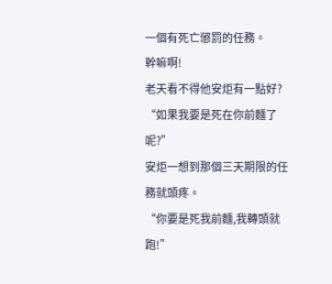一個有死亡懲罰的任務。
幹嘛啊!
老天看不得他安炬有一點好?
“如果我要是死在你前麵了呢?”
安炬一想到那個三天期限的任務就頭疼。
“你要是死我前麵,我轉頭就跑!”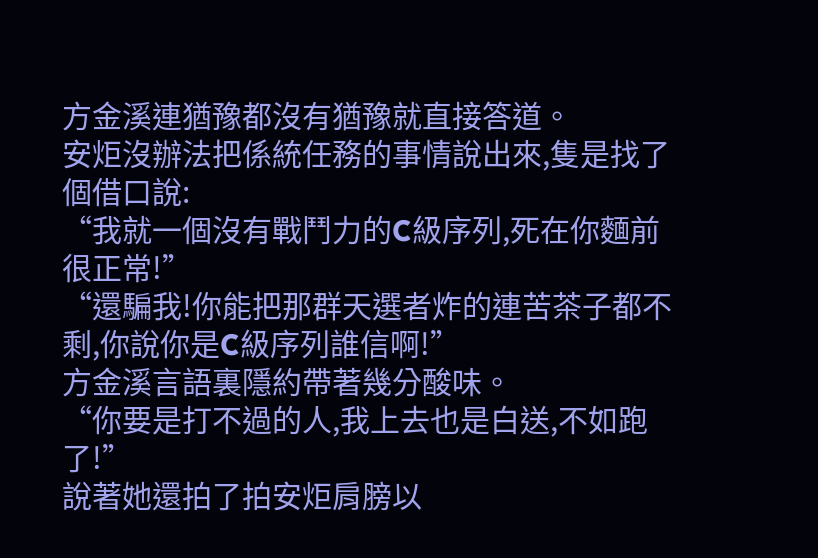方金溪連猶豫都沒有猶豫就直接答道。
安炬沒辦法把係統任務的事情說出來,隻是找了個借口說:
“我就一個沒有戰鬥力的C級序列,死在你麵前很正常!”
“還騙我!你能把那群天選者炸的連苦茶子都不剩,你說你是C級序列誰信啊!”
方金溪言語裏隱約帶著幾分酸味。
“你要是打不過的人,我上去也是白送,不如跑了!”
說著她還拍了拍安炬肩膀以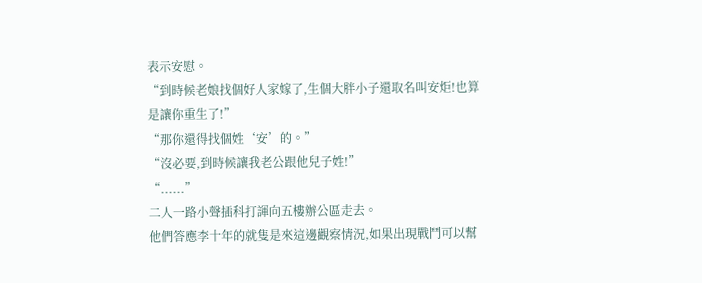表示安慰。
“到時候老娘找個好人家嫁了,生個大胖小子還取名叫安炬!也算是讓你重生了!”
“那你還得找個姓‘安’的。”
“沒必要,到時候讓我老公跟他兒子姓!”
“......”
二人一路小聲插科打諢向五樓辦公區走去。
他們答應李十年的就隻是來這邊觀察情況,如果出現戰鬥可以幫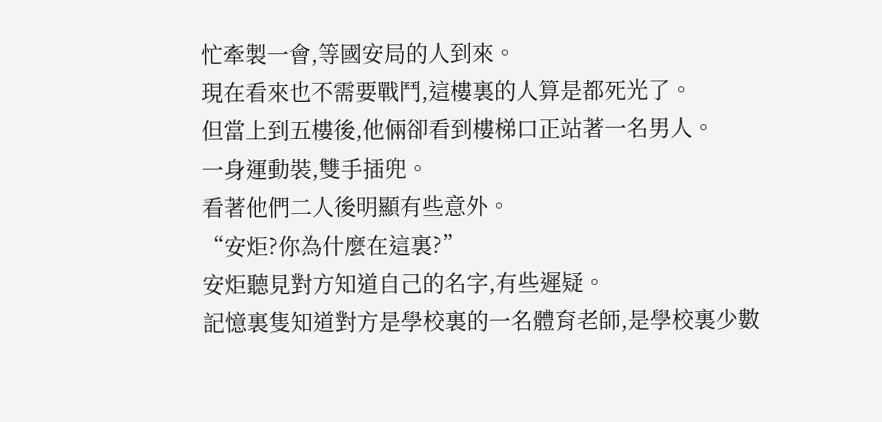忙牽製一會,等國安局的人到來。
現在看來也不需要戰鬥,這樓裏的人算是都死光了。
但當上到五樓後,他倆卻看到樓梯口正站著一名男人。
一身運動裝,雙手插兜。
看著他們二人後明顯有些意外。
“安炬?你為什麼在這裏?”
安炬聽見對方知道自己的名字,有些遲疑。
記憶裏隻知道對方是學校裏的一名體育老師,是學校裏少數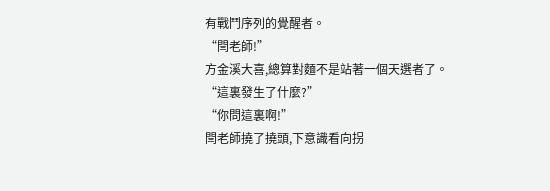有戰鬥序列的覺醒者。
“閆老師!”
方金溪大喜,總算對麵不是站著一個天選者了。
“這裏發生了什麼?”
“你問這裏啊!”
閆老師撓了撓頭,下意識看向拐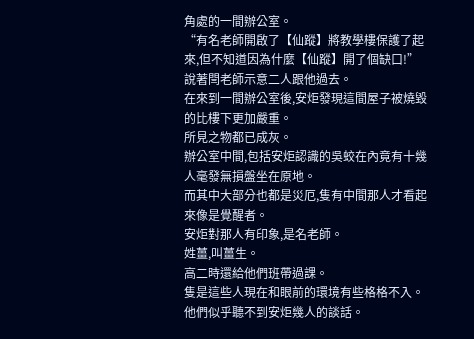角處的一間辦公室。
“有名老師開啟了【仙蹤】將教學樓保護了起來,但不知道因為什麼【仙蹤】開了個缺口!”
說著閆老師示意二人跟他過去。
在來到一間辦公室後,安炬發現這間屋子被燒毀的比樓下更加嚴重。
所見之物都已成灰。
辦公室中間,包括安炬認識的吳蛟在內竟有十幾人毫發無損盤坐在原地。
而其中大部分也都是災厄,隻有中間那人才看起來像是覺醒者。
安炬對那人有印象,是名老師。
姓薑,叫薑生。
高二時還給他們班帶過課。
隻是這些人現在和眼前的環境有些格格不入。
他們似乎聽不到安炬幾人的談話。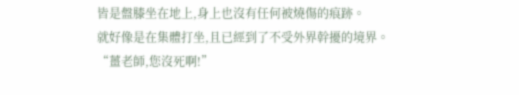皆是盤膝坐在地上,身上也沒有任何被燒傷的痕跡。
就好像是在集體打坐,且已經到了不受外界幹擾的境界。
“薑老師,您沒死啊!”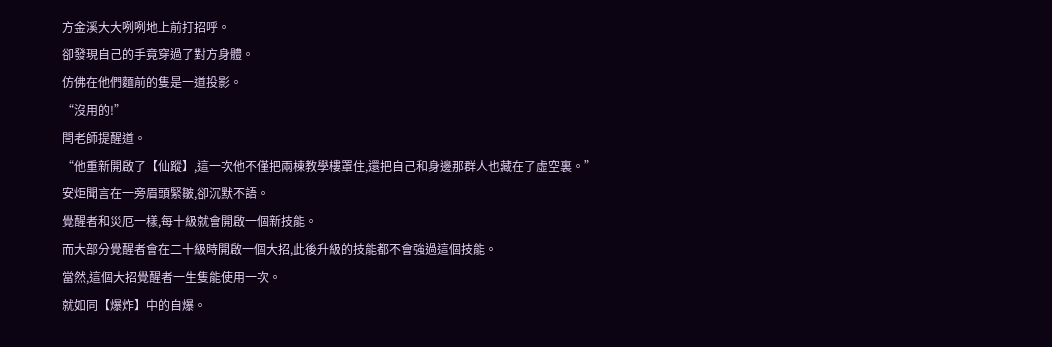方金溪大大咧咧地上前打招呼。
卻發現自己的手竟穿過了對方身體。
仿佛在他們麵前的隻是一道投影。
“沒用的!”
閆老師提醒道。
“他重新開啟了【仙蹤】,這一次他不僅把兩棟教學樓罩住,還把自己和身邊那群人也藏在了虛空裏。”
安炬聞言在一旁眉頭緊皺,卻沉默不語。
覺醒者和災厄一樣,每十級就會開啟一個新技能。
而大部分覺醒者會在二十級時開啟一個大招,此後升級的技能都不會強過這個技能。
當然,這個大招覺醒者一生隻能使用一次。
就如同【爆炸】中的自爆。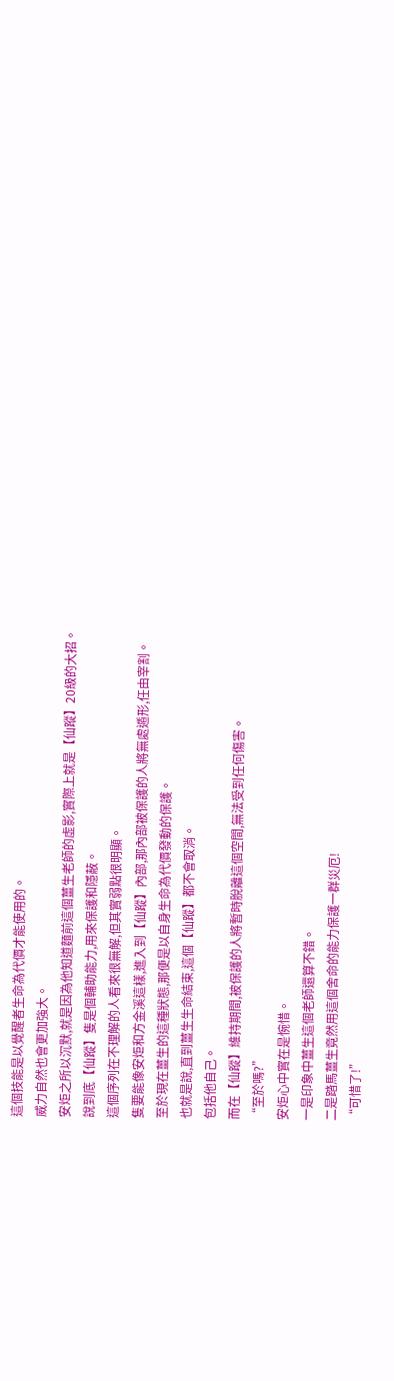這個技能是以覺醒者生命為代價才能使用的。
威力自然也會更加強大。
安炬之所以沉默,就是因為他知道麵前這個薑生老師的虛影,實際上就是【仙蹤】20級的大招。
說到底【仙蹤】隻是個輔助能力,用來保護和隱蔽。
這個序列在不理解的人看來很無解,但其實弱點很明顯。
隻要能像安炬和方金溪這樣,進入到【仙蹤】內部,那內部被保護的人將無處遁形,任由宰割。
至於現在薑生的這種狀態,那便是以自身生命為代價發動的保護。
也就是說,直到薑生生命結束,這個【仙蹤】都不會取消。
包括他自己。
而在【仙蹤】維持期間,被保護的人將暫時脫離這個空間,無法受到任何傷害。
“至於嗎?”
安炬心中實在是惋惜。
一是印象中薑生這個老師還算不錯。
二是踏馬薑生竟然用這個舍命的能力保護一群災厄!
“可惜了!”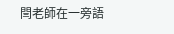閆老師在一旁語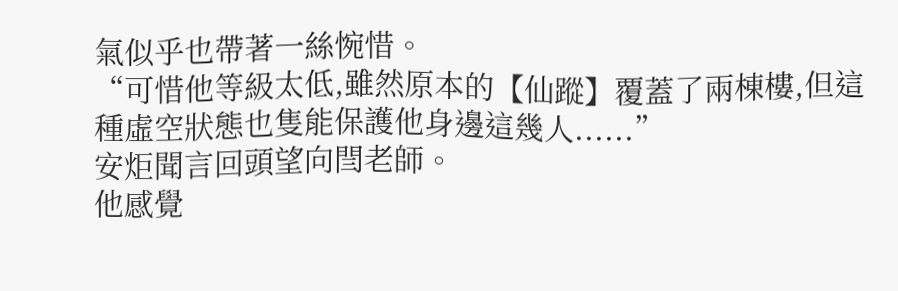氣似乎也帶著一絲惋惜。
“可惜他等級太低,雖然原本的【仙蹤】覆蓋了兩棟樓,但這種虛空狀態也隻能保護他身邊這幾人......”
安炬聞言回頭望向閆老師。
他感覺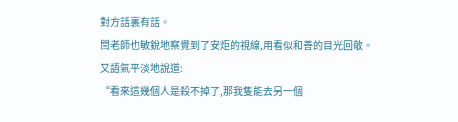對方話裏有話。
閆老師也敏銳地察覺到了安炬的視線,用看似和善的目光回敬。
又語氣平淡地說道:
“看來這幾個人是殺不掉了,那我隻能去另一個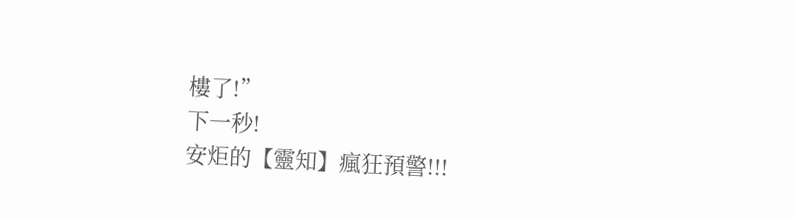樓了!”
下一秒!
安炬的【靈知】瘋狂預警!!!